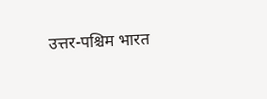उत्तर-पश्चिम भारत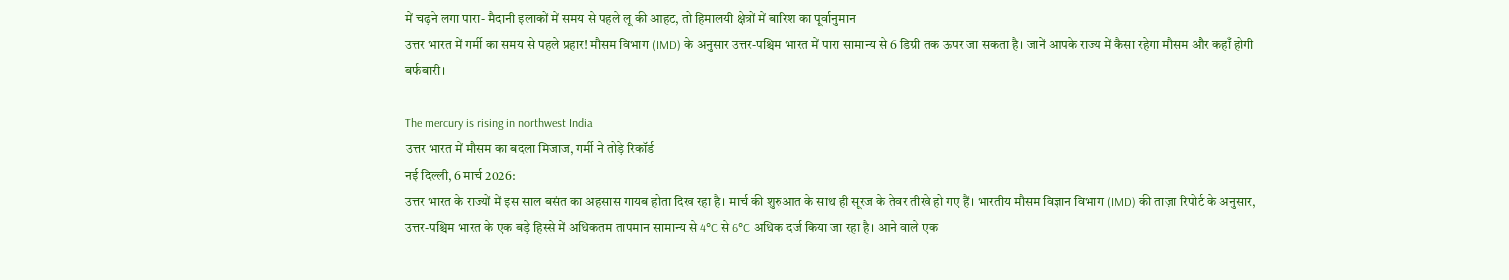में चढ़ने लगा पारा- मैदानी इलाकों में समय से पहले लू की आहट, तो हिमालयी क्षेत्रों में बारिश का पूर्वानुमान
उत्तर भारत में गर्मी का समय से पहले प्रहार! मौसम विभाग (IMD) के अनुसार उत्तर-पश्चिम भारत में पारा सामान्य से 6 डिग्री तक ऊपर जा सकता है। जानें आपके राज्य में कैसा रहेगा मौसम और कहाँ होगी बर्फबारी।

The mercury is rising in northwest India
उत्तर भारत में मौसम का बदला मिजाज, गर्मी ने तोड़े रिकॉर्ड
नई दिल्ली, 6 मार्च 2026:
उत्तर भारत के राज्यों में इस साल बसंत का अहसास गायब होता दिख रहा है। मार्च की शुरुआत के साथ ही सूरज के तेवर तीखे हो गए हैं। भारतीय मौसम विज्ञान विभाग (IMD) की ताज़ा रिपोर्ट के अनुसार, उत्तर-पश्चिम भारत के एक बड़े हिस्से में अधिकतम तापमान सामान्य से 4°C से 6°C अधिक दर्ज किया जा रहा है। आने वाले एक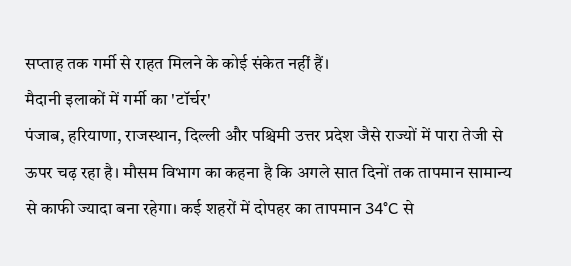सप्ताह तक गर्मी से राहत मिलने के कोई संकेत नहीं हैं।
मैदानी इलाकों में गर्मी का 'टॉर्चर'
पंजाब, हरियाणा, राजस्थान, दिल्ली और पश्चिमी उत्तर प्रदेश जैसे राज्यों में पारा तेजी से ऊपर चढ़ रहा है। मौसम विभाग का कहना है कि अगले सात दिनों तक तापमान सामान्य से काफी ज्यादा बना रहेगा। कई शहरों में दोपहर का तापमान 34°C से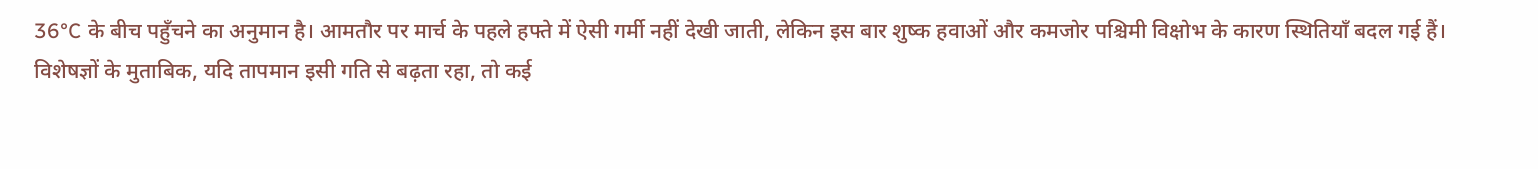36°C के बीच पहुँचने का अनुमान है। आमतौर पर मार्च के पहले हफ्ते में ऐसी गर्मी नहीं देखी जाती, लेकिन इस बार शुष्क हवाओं और कमजोर पश्चिमी विक्षोभ के कारण स्थितियाँ बदल गई हैं।
विशेषज्ञों के मुताबिक, यदि तापमान इसी गति से बढ़ता रहा, तो कई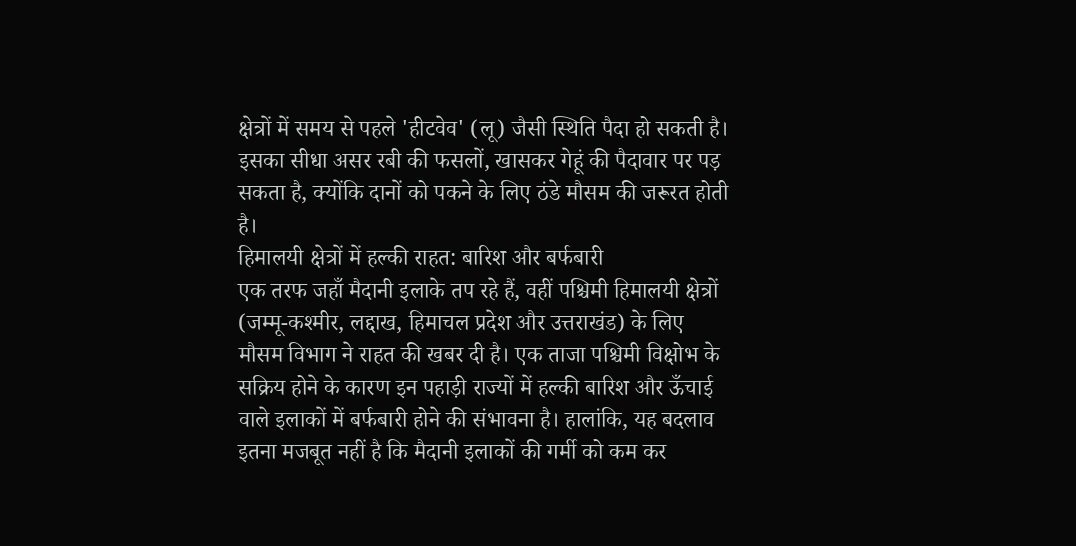क्षेत्रों में समय से पहले 'हीटवेव' (लू) जैसी स्थिति पैदा हो सकती है। इसका सीधा असर रबी की फसलों, खासकर गेहूं की पैदावार पर पड़ सकता है, क्योंकि दानों को पकने के लिए ठंडे मौसम की जरूरत होती है।
हिमालयी क्षेत्रों में हल्की राहत: बारिश और बर्फबारी
एक तरफ जहाँ मैदानी इलाके तप रहे हैं, वहीं पश्चिमी हिमालयी क्षेत्रों (जम्मू-कश्मीर, लद्दाख, हिमाचल प्रदेश और उत्तराखंड) के लिए मौसम विभाग ने राहत की खबर दी है। एक ताजा पश्चिमी विक्षोभ के सक्रिय होने के कारण इन पहाड़ी राज्यों में हल्की बारिश और ऊँचाई वाले इलाकों में बर्फबारी होने की संभावना है। हालांकि, यह बदलाव इतना मजबूत नहीं है कि मैदानी इलाकों की गर्मी को कम कर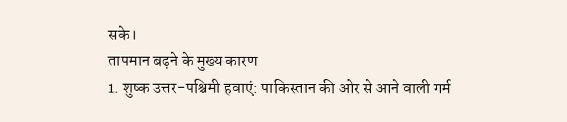सके।
तापमान बढ़ने के मुख्य कारण
1. शुष्क उत्तर-पश्चिमी हवाएं: पाकिस्तान की ओर से आने वाली गर्म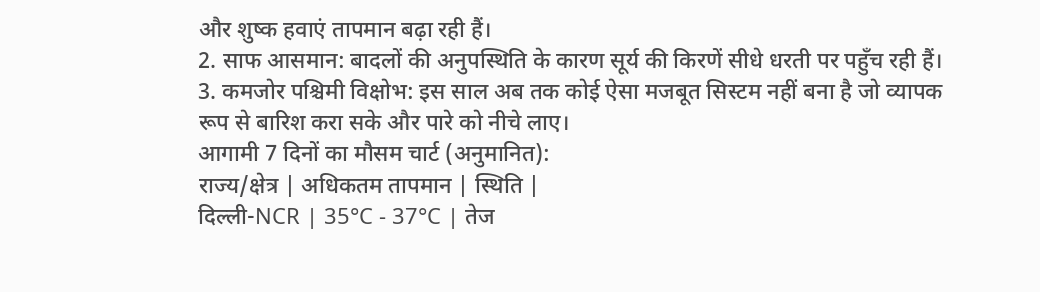और शुष्क हवाएं तापमान बढ़ा रही हैं।
2. साफ आसमान: बादलों की अनुपस्थिति के कारण सूर्य की किरणें सीधे धरती पर पहुँच रही हैं।
3. कमजोर पश्चिमी विक्षोभ: इस साल अब तक कोई ऐसा मजबूत सिस्टम नहीं बना है जो व्यापक रूप से बारिश करा सके और पारे को नीचे लाए।
आगामी 7 दिनों का मौसम चार्ट (अनुमानित):
राज्य/क्षेत्र | अधिकतम तापमान | स्थिति |
दिल्ली-NCR | 35°C - 37°C | तेज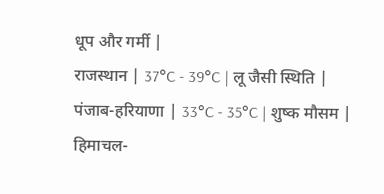धूप और गर्मी |
राजस्थान | 37°C - 39°C | लू जैसी स्थिति |
पंजाब-हरियाणा | 33°C - 35°C | शुष्क मौसम |
हिमाचल-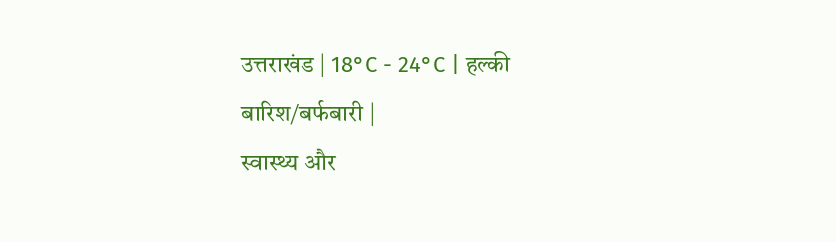उत्तराखंड | 18°C - 24°C | हल्की बारिश/बर्फबारी |
स्वास्थ्य और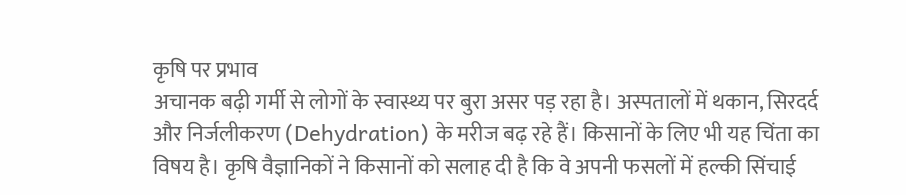कृषि पर प्रभाव
अचानक बढ़ी गर्मी से लोगों के स्वास्थ्य पर बुरा असर पड़ रहा है। अस्पतालों में थकान, सिरदर्द और निर्जलीकरण (Dehydration) के मरीज बढ़ रहे हैं। किसानों के लिए भी यह चिंता का विषय है। कृषि वैज्ञानिकों ने किसानों को सलाह दी है कि वे अपनी फसलों में हल्की सिंचाई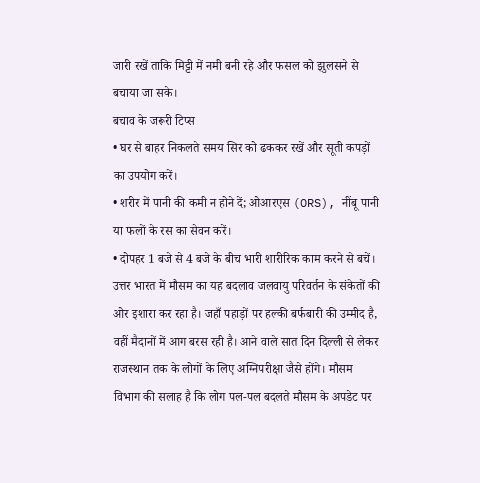जारी रखें ताकि मिट्टी में नमी बनी रहे और फसल को झुलसने से बचाया जा सके।
बचाव के जरूरी टिप्स
• घर से बाहर निकलते समय सिर को ढककर रखें और सूती कपड़ों का उपयोग करें।
• शरीर में पानी की कमी न होने दें; ओआरएस (ORS), नींबू पानी या फलों के रस का सेवन करें।
• दोपहर 1 बजे से 4 बजे के बीच भारी शारीरिक काम करने से बचें।
उत्तर भारत में मौसम का यह बदलाव जलवायु परिवर्तन के संकेतों की ओर इशारा कर रहा है। जहाँ पहाड़ों पर हल्की बर्फबारी की उम्मीद है, वहीं मैदानों में आग बरस रही है। आने वाले सात दिन दिल्ली से लेकर राजस्थान तक के लोगों के लिए अग्निपरीक्षा जैसे होंगे। मौसम विभाग की सलाह है कि लोग पल-पल बदलते मौसम के अपडेट पर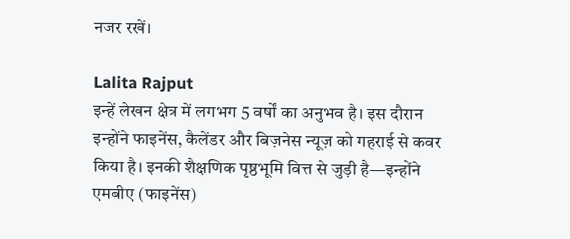नजर रखें।

Lalita Rajput
इन्हें लेखन क्षेत्र में लगभग 5 वर्षों का अनुभव है। इस दौरान इन्होंने फाइनेंस, कैलेंडर और बिज़नेस न्यूज़ को गहराई से कवर किया है। इनकी शैक्षणिक पृष्ठभूमि वित्त से जुड़ी है—इन्होंने एमबीए (फाइनेंस)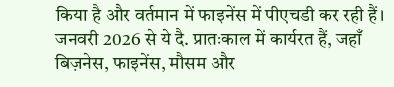किया है और वर्तमान में फाइनेंस में पीएचडी कर रही हैं। जनवरी 2026 से ये दै. प्रातःकाल में कार्यरत हैं, जहाँ बिज़नेस, फाइनेंस, मौसम और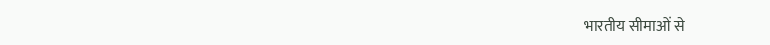भारतीय सीमाओं से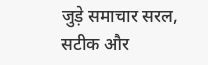जुड़े समाचार सरल, सटीक और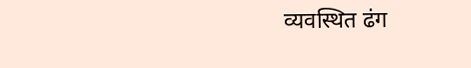व्यवस्थित ढंग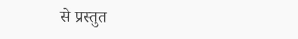से प्रस्तुत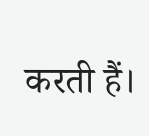करती हैं।